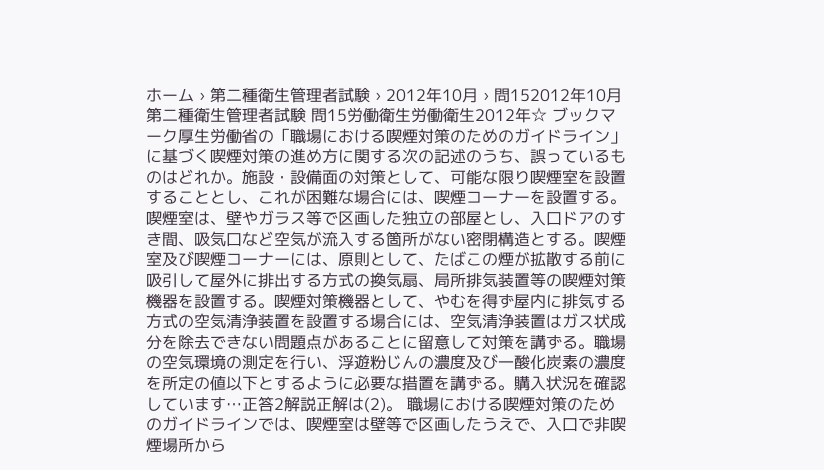ホーム › 第二種衛生管理者試験 › 2012年10月 › 問152012年10月 第二種衛生管理者試験 問15労働衛生労働衛生2012年☆ ブックマーク厚生労働省の「職場における喫煙対策のためのガイドライン」に基づく喫煙対策の進め方に関する次の記述のうち、誤っているものはどれか。施設・設備面の対策として、可能な限り喫煙室を設置することとし、これが困難な場合には、喫煙コーナーを設置する。喫煙室は、壁やガラス等で区画した独立の部屋とし、入口ドアのすき間、吸気口など空気が流入する箇所がない密閉構造とする。喫煙室及び喫煙コーナーには、原則として、たばこの煙が拡散する前に吸引して屋外に排出する方式の換気扇、局所排気装置等の喫煙対策機器を設置する。喫煙対策機器として、やむを得ず屋内に排気する方式の空気清浄装置を設置する場合には、空気清浄装置はガス状成分を除去できない問題点があることに留意して対策を講ずる。職場の空気環境の測定を行い、浮遊粉じんの濃度及び一酸化炭素の濃度を所定の値以下とするように必要な措置を講ずる。購入状況を確認しています…正答2解説正解は(2)。 職場における喫煙対策のためのガイドラインでは、喫煙室は壁等で区画したうえで、入口で非喫煙場所から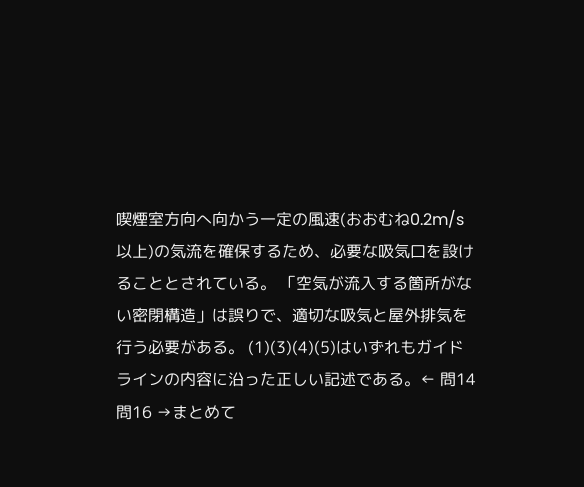喫煙室方向へ向かう一定の風速(おおむね0.2m/s以上)の気流を確保するため、必要な吸気口を設けることとされている。 「空気が流入する箇所がない密閉構造」は誤りで、適切な吸気と屋外排気を行う必要がある。 (1)(3)(4)(5)はいずれもガイドラインの内容に沿った正しい記述である。← 問14問16 →まとめて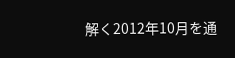解く2012年10月を通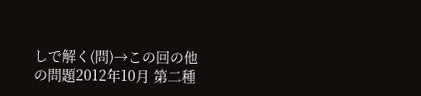しで解く(問)→この回の他の問題2012年10月 第二種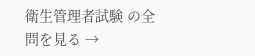衛生管理者試験 の全問を見る →